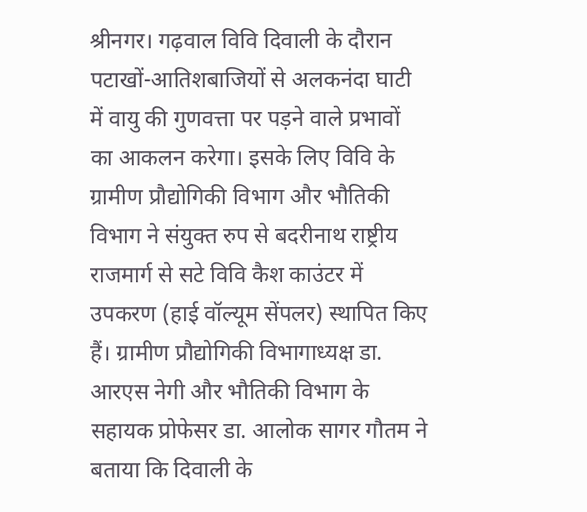श्रीनगर। गढ़वाल विवि दिवाली के दौरान पटाखों-आतिशबाजियों से अलकनंदा घाटी में वायु की गुणवत्ता पर पड़ने वाले प्रभावों का आकलन करेगा। इसके लिए विवि के ग्रामीण प्रौद्योगिकी विभाग और भौतिकी विभाग ने संयुक्त रुप से बदरीनाथ राष्ट्रीय राजमार्ग से सटे विवि कैश काउंटर में उपकरण (हाई वॉल्यूम सेंपलर) स्थापित किए हैं। ग्रामीण प्रौद्योगिकी विभागाध्यक्ष डा. आरएस नेगी और भौतिकी विभाग के सहायक प्रोफेसर डा. आलोक सागर गौतम ने बताया कि दिवाली के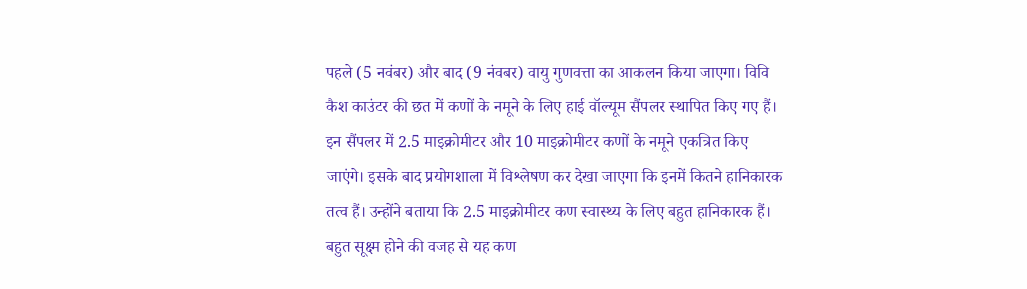पहले (5 नवंबर) और बाद (9 नंवबर) वायु गुणवत्ता का आकलन किया जाएगा। विवि कैश काउंटर की छत में कणों के नमूने के लिए हाई वॉल्यूम सैंपलर स्थापित किए गए हैं। इन सैंपलर में 2.5 माइक्रोमीटर और 10 माइक्रोमीटर कणों के नमूने एकत्रित किए जाएंगे। इसके बाद प्रयोगशाला में विश्लेषण कर देखा जाएगा कि इनमें कितने हानिकारक तत्व हैं। उन्होंने बताया कि 2.5 माइक्रोमीटर कण स्वास्थ्य के लिए बहुत हानिकारक हैं। बहुत सूक्ष्म होने की वजह से यह कण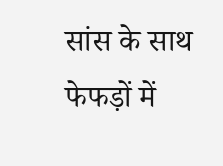सांस के साथ फेफड़ों में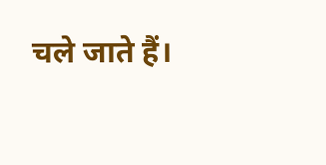चले जाते हैं।